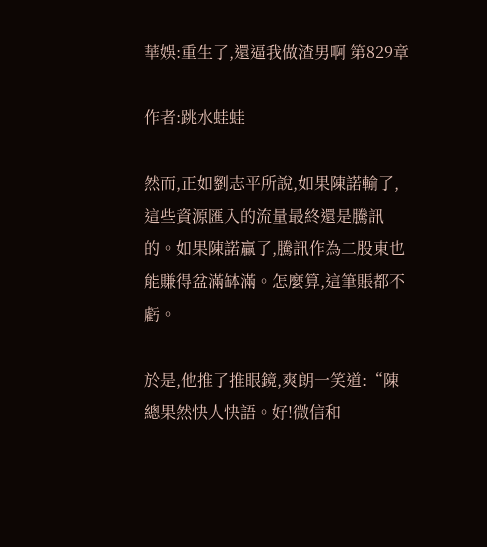華娛:重生了,還逼我做渣男啊 第829章

作者:跳水蛙蛙

然而,正如劉志平所說,如果陳諾輸了,這些資源匯入的流量最終還是騰訊的。如果陳諾贏了,騰訊作為二股東也能賺得盆滿缽滿。怎麼算,這筆賬都不虧。

於是,他推了推眼鏡,爽朗一笑道:“陳總果然快人快語。好!微信和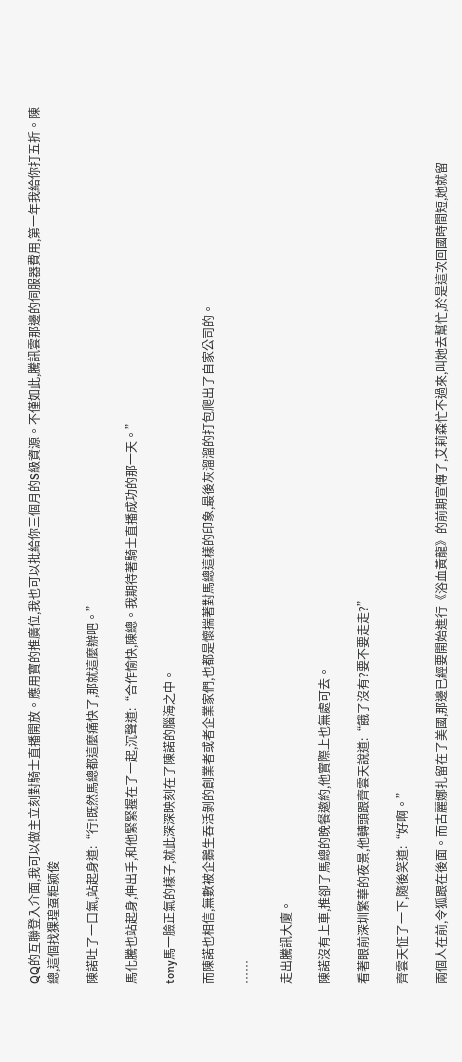QQ的互聯登入介面,我可以做主立刻對騎士直播開放。應用寶的推廣位,我也可以批給你三個月的S級資源。不僅如此,騰訊雲那邊的伺服器費用,第一年我給你打五折。陳總,這個找猓瑝虿粔颍俊

陳諾吐了一口氣,站起身道:“行!既然馬總都這麼痛快了,那就這麼辦吧。”

馬化騰也站起身,伸出手,和他緊緊握在了一起,沉聲道:“合作愉快,陳總。我期待著騎士直播成功的那一天。”

tony馬一臉正氣的樣子,就此深深映刻在了陳諾的腦海之中。

而陳諾也相信,無數被企鵝生吞活剝的創業者或者企業家們,也都是懷揣著對馬總這樣的印象,最後灰溜溜的打包爬出了自家公司的。

……

走出騰訊大廈。

陳諾沒有上車,推卻了馬總的晚餐邀約,他實際上也無處可去。

看著眼前深圳繁華的夜景,他轉頭跟齊雲天說道:“餓了沒有?要不要走走?”

齊雲天怔了一下,隨後笑道:“好啊。”

兩個人在前,令狐跟在後面。而古麗娜扎留在了美國,那邊已經要開始進行《浴血黃龍》的前期宣傳了,艾莉森忙不過來,叫她去幫忙,於是這次回國時間短,她就留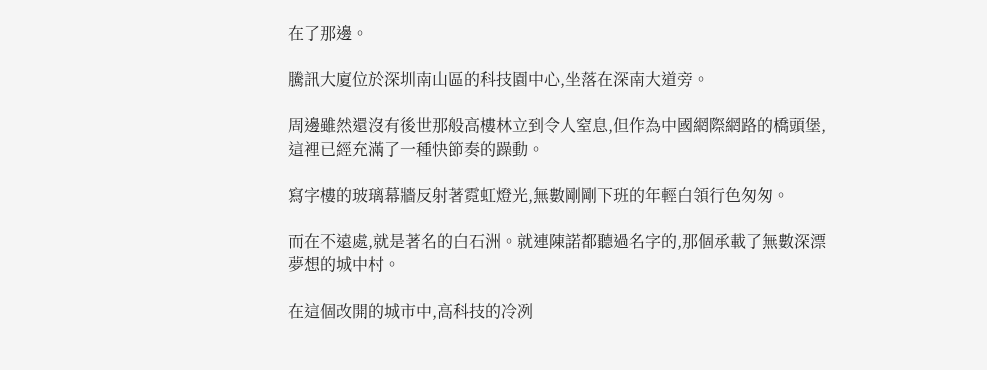在了那邊。

騰訊大廈位於深圳南山區的科技園中心,坐落在深南大道旁。

周邊雖然還沒有後世那般高樓林立到令人窒息,但作為中國網際網路的橋頭堡,這裡已經充滿了一種快節奏的躁動。

寫字樓的玻璃幕牆反射著霓虹燈光,無數剛剛下班的年輕白領行色匆匆。

而在不遠處,就是著名的白石洲。就連陳諾都聽過名字的,那個承載了無數深漂夢想的城中村。

在這個改開的城市中,高科技的冷冽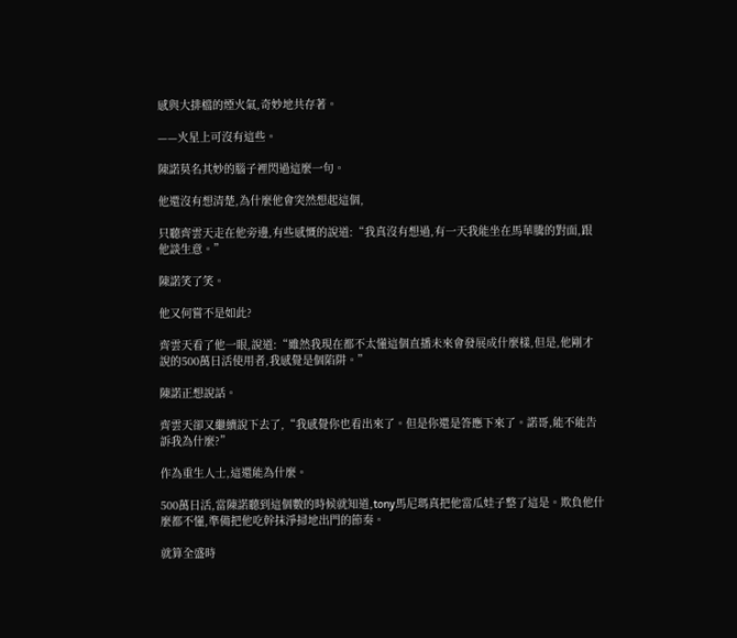感與大排檔的煙火氣,奇妙地共存著。

——火星上可沒有這些。

陳諾莫名其妙的腦子裡閃過這麼一句。

他還沒有想清楚,為什麼他會突然想起這個,

只聽齊雲天走在他旁邊,有些感慨的說道:“我真沒有想過,有一天我能坐在馬華騰的對面,跟他談生意。”

陳諾笑了笑。

他又何嘗不是如此?

齊雲天看了他一眼,說道:“雖然我現在都不太懂這個直播未來會發展成什麼樣,但是,他剛才說的500萬日活使用者,我感覺是個陷阱。”

陳諾正想說話。

齊雲天卻又繼續說下去了,“我感覺你也看出來了。但是你還是答應下來了。諾哥,能不能告訴我為什麼?”

作為重生人士,這還能為什麼。

500萬日活,當陳諾聽到這個數的時候就知道,tony馬尼瑪真把他當瓜娃子整了這是。欺負他什麼都不懂,準備把他吃幹抹淨掃地出門的節奏。

就算全盛時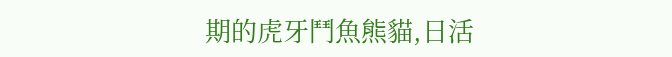期的虎牙鬥魚熊貓,日活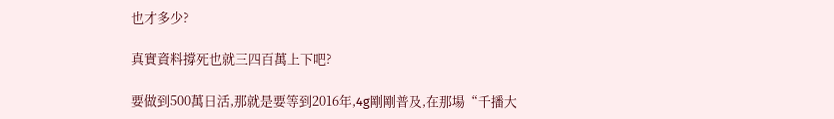也才多少?

真實資料撐死也就三四百萬上下吧?

要做到500萬日活,那就是要等到2016年,4g剛剛普及,在那場“千播大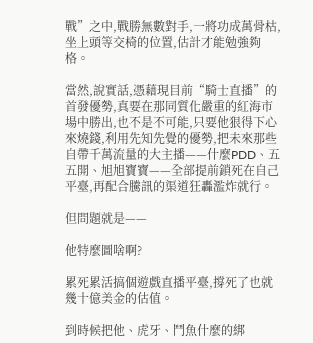戰”之中,戰勝無數對手,一將功成萬骨枯,坐上頭等交椅的位置,估計才能勉強夠格。

當然,說實話,憑藉現目前“騎士直播”的首發優勢,真要在那同質化嚴重的紅海市場中勝出,也不是不可能,只要他狠得下心來燒錢,利用先知先覺的優勢,把未來那些自帶千萬流量的大主播——什麼PDD、五五開、旭旭寶寶——全部提前鎖死在自己平臺,再配合騰訊的渠道狂轟濫炸就行。

但問題就是——

他特麼圖啥啊?

累死累活搞個遊戲直播平臺,撐死了也就幾十億美金的估值。

到時候把他、虎牙、鬥魚什麼的綁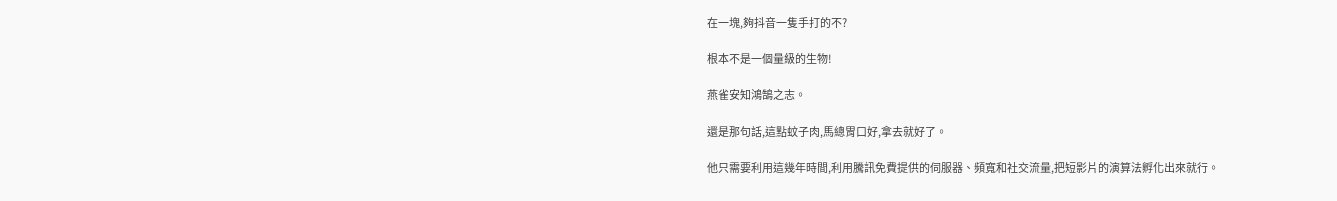在一塊,夠抖音一隻手打的不?

根本不是一個量級的生物!

燕雀安知鴻鵠之志。

還是那句話,這點蚊子肉,馬總胃口好,拿去就好了。

他只需要利用這幾年時間,利用騰訊免費提供的伺服器、頻寬和社交流量,把短影片的演算法孵化出來就行。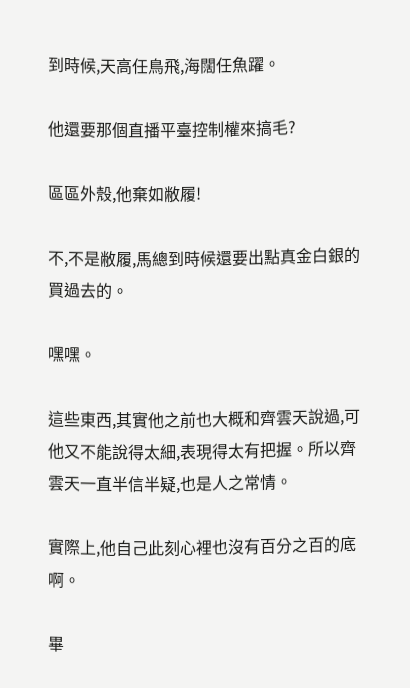到時候,天高任鳥飛,海闊任魚躍。

他還要那個直播平臺控制權來搞毛?

區區外殼,他棄如敝履!

不,不是敝履,馬總到時候還要出點真金白銀的買過去的。

嘿嘿。

這些東西,其實他之前也大概和齊雲天說過,可他又不能說得太細,表現得太有把握。所以齊雲天一直半信半疑,也是人之常情。

實際上,他自己此刻心裡也沒有百分之百的底啊。

畢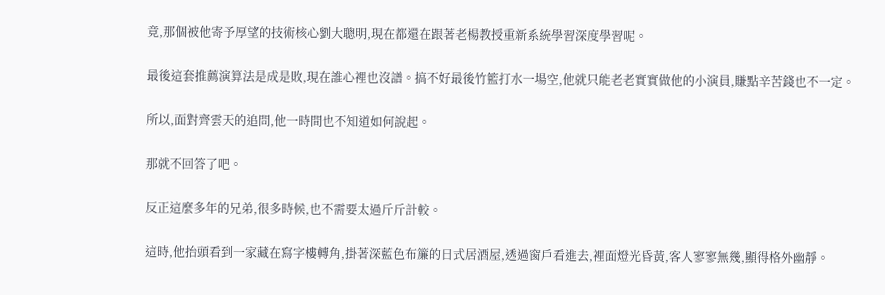竟,那個被他寄予厚望的技術核心劉大聰明,現在都還在跟著老楊教授重新系統學習深度學習呢。

最後這套推薦演算法是成是敗,現在誰心裡也沒譜。搞不好最後竹籃打水一場空,他就只能老老實實做他的小演員,賺點辛苦錢也不一定。

所以,面對齊雲天的追問,他一時間也不知道如何說起。

那就不回答了吧。

反正這麼多年的兄弟,很多時候,也不需要太過斤斤計較。

這時,他抬頭看到一家藏在寫字樓轉角,掛著深藍色布簾的日式居酒屋,透過窗戶看進去,裡面燈光昏黃,客人寥寥無幾,顯得格外幽靜。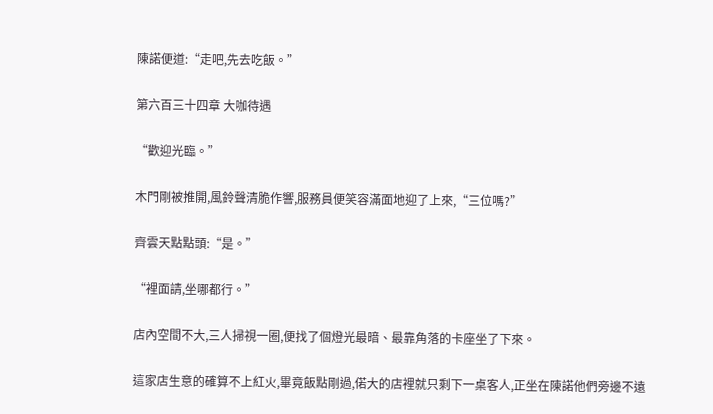陳諾便道:“走吧,先去吃飯。”

第六百三十四章 大咖待遇

“歡迎光臨。”

木門剛被推開,風鈴聲清脆作響,服務員便笑容滿面地迎了上來,“三位嗎?”

齊雲天點點頭:“是。”

“裡面請,坐哪都行。”

店內空間不大,三人掃視一圈,便找了個燈光最暗、最靠角落的卡座坐了下來。

這家店生意的確算不上紅火,畢竟飯點剛過,偌大的店裡就只剩下一桌客人,正坐在陳諾他們旁邊不遠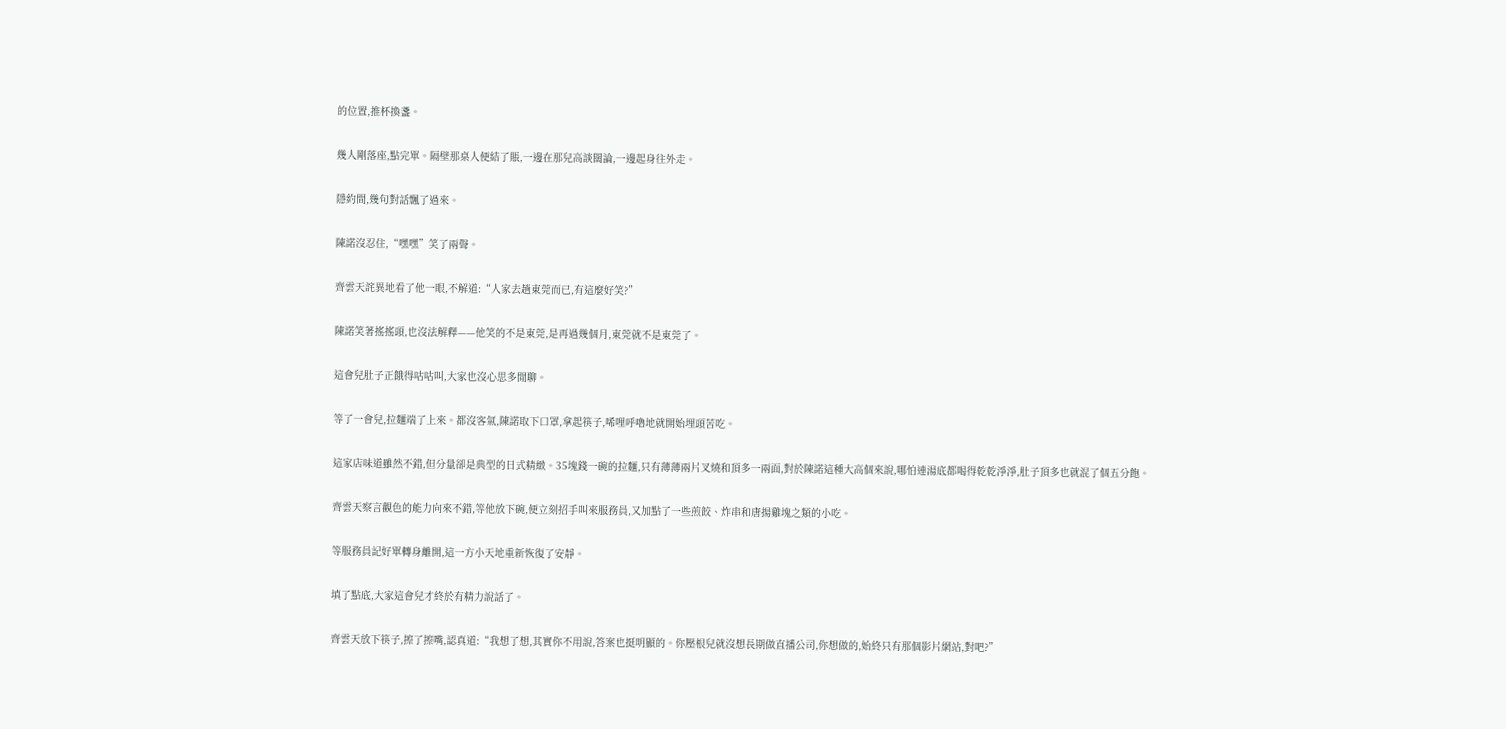的位置,推杯換盞。

幾人剛落座,點完單。隔壁那桌人便結了賬,一邊在那兒高談闊論,一邊起身往外走。

隱約間,幾句對話飄了過來。

陳諾沒忍住,“嘿嘿”笑了兩聲。

齊雲天詫異地看了他一眼,不解道:“人家去趟東莞而已,有這麼好笑?”

陳諾笑著搖搖頭,也沒法解釋——他笑的不是東莞,是再過幾個月,東莞就不是東莞了。

這會兒肚子正餓得咕咕叫,大家也沒心思多閒聊。

等了一會兒,拉麵端了上來。都沒客氣,陳諾取下口罩,拿起筷子,唏哩呼嚕地就開始埋頭苦吃。

這家店味道雖然不錯,但分量卻是典型的日式精緻。35塊錢一碗的拉麵,只有薄薄兩片叉燒和頂多一兩面,對於陳諾這種大高個來說,哪怕連湯底都喝得乾乾淨淨,肚子頂多也就混了個五分飽。

齊雲天察言觀色的能力向來不錯,等他放下碗,便立刻招手叫來服務員,又加點了一些煎餃、炸串和唐揚雞塊之類的小吃。

等服務員記好單轉身離開,這一方小天地重新恢復了安靜。

填了點底,大家這會兒才終於有精力說話了。

齊雲天放下筷子,擦了擦嘴,認真道:“我想了想,其實你不用說,答案也挺明顯的。你壓根兒就沒想長期做直播公司,你想做的,始終只有那個影片網站,對吧?”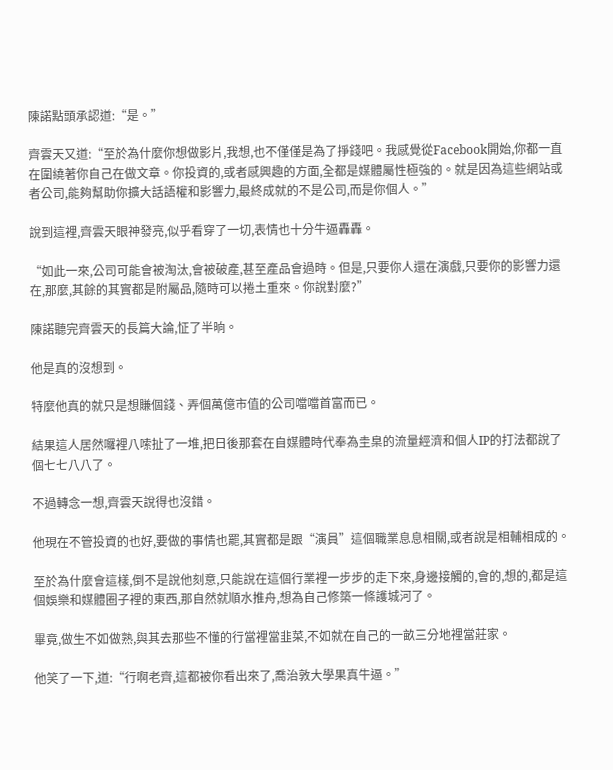陳諾點頭承認道:“是。”

齊雲天又道:“至於為什麼你想做影片,我想,也不僅僅是為了掙錢吧。我感覺從Facebook開始,你都一直在圍繞著你自己在做文章。你投資的,或者感興趣的方面,全都是媒體屬性極強的。就是因為這些網站或者公司,能夠幫助你擴大話語權和影響力,最終成就的不是公司,而是你個人。”

說到這裡,齊雲天眼神發亮,似乎看穿了一切,表情也十分牛逼轟轟。

“如此一來,公司可能會被淘汰,會被破產,甚至產品會過時。但是,只要你人還在演戲,只要你的影響力還在,那麼,其餘的其實都是附屬品,隨時可以捲土重來。你說對麼?”

陳諾聽完齊雲天的長篇大論,怔了半晌。

他是真的沒想到。

特麼他真的就只是想賺個錢、弄個萬億市值的公司噹噹首富而已。

結果這人居然囉裡八嗦扯了一堆,把日後那套在自媒體時代奉為圭臬的流量經濟和個人IP的打法都說了個七七八八了。

不過轉念一想,齊雲天說得也沒錯。

他現在不管投資的也好,要做的事情也罷,其實都是跟“演員”這個職業息息相關,或者說是相輔相成的。

至於為什麼會這樣,倒不是說他刻意,只能說在這個行業裡一步步的走下來,身邊接觸的,會的,想的,都是這個娛樂和媒體圈子裡的東西,那自然就順水推舟,想為自己修築一條護城河了。

畢竟,做生不如做熟,與其去那些不懂的行當裡當韭菜,不如就在自己的一畝三分地裡當莊家。

他笑了一下,道:“行啊老齊,這都被你看出來了,喬治敦大學果真牛逼。”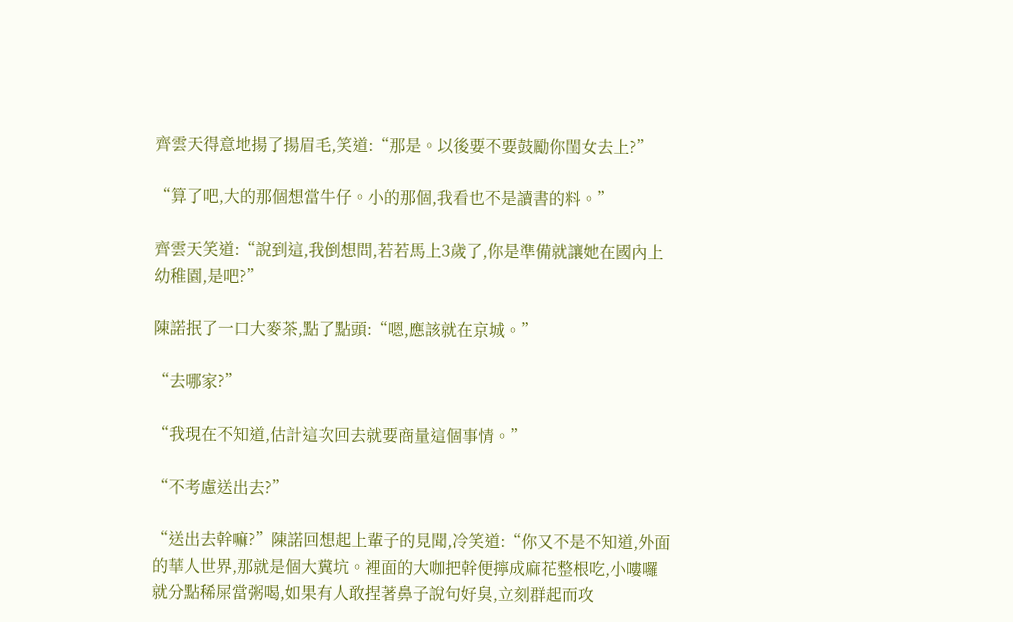齊雲天得意地揚了揚眉毛,笑道:“那是。以後要不要鼓勵你閨女去上?”

“算了吧,大的那個想當牛仔。小的那個,我看也不是讀書的料。”

齊雲天笑道:“說到這,我倒想問,若若馬上3歲了,你是準備就讓她在國內上幼稚園,是吧?”

陳諾抿了一口大麥茶,點了點頭:“嗯,應該就在京城。”

“去哪家?”

“我現在不知道,估計這次回去就要商量這個事情。”

“不考慮送出去?”

“送出去幹嘛?”陳諾回想起上輩子的見聞,冷笑道:“你又不是不知道,外面的華人世界,那就是個大糞坑。裡面的大咖把幹便擰成麻花整根吃,小嘍囉就分點稀屎當粥喝,如果有人敢捏著鼻子說句好臭,立刻群起而攻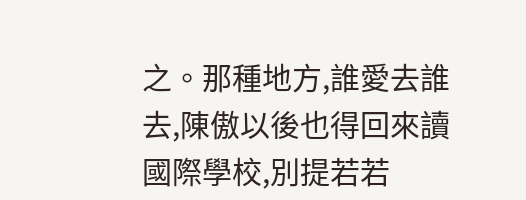之。那種地方,誰愛去誰去,陳傲以後也得回來讀國際學校,別提若若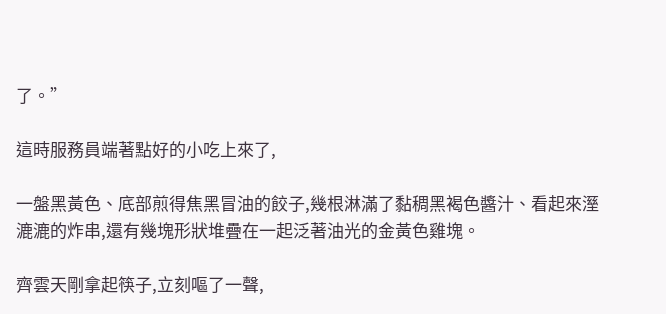了。”

這時服務員端著點好的小吃上來了,

一盤黑黃色、底部煎得焦黑冒油的餃子,幾根淋滿了黏稠黑褐色醬汁、看起來溼漉漉的炸串,還有幾塊形狀堆疊在一起泛著油光的金黃色雞塊。

齊雲天剛拿起筷子,立刻嘔了一聲,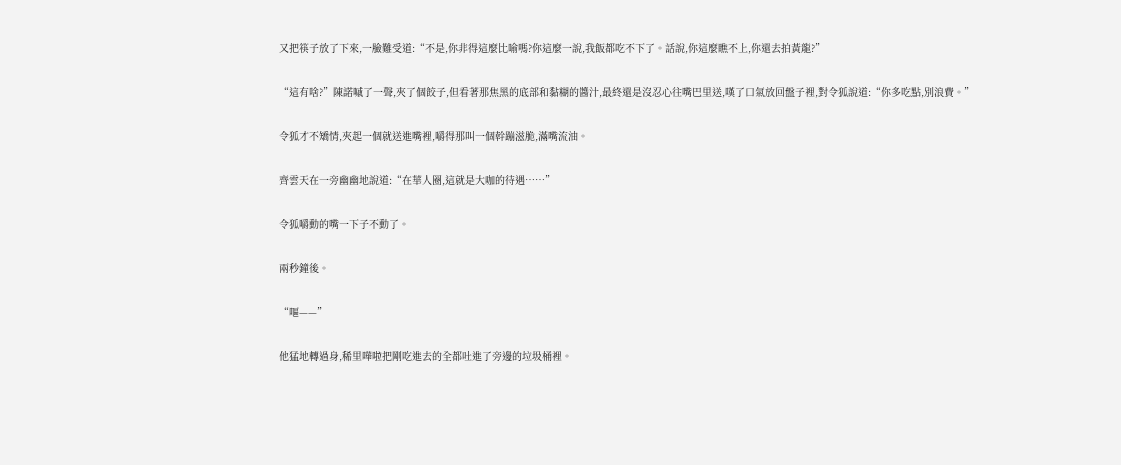又把筷子放了下來,一臉難受道:“不是,你非得這麼比喻嗎?你這麼一說,我飯都吃不下了。話說,你這麼瞧不上,你還去拍黃龍?”

“這有啥?”陳諾嘁了一聲,夾了個餃子,但看著那焦黑的底部和黏糊的醬汁,最終還是沒忍心往嘴巴里送,嘆了口氣放回盤子裡,對令狐說道:“你多吃點,別浪費。”

令狐才不矯情,夾起一個就送進嘴裡,嚼得那叫一個幹蹦滋脆,滿嘴流油。

齊雲天在一旁幽幽地說道:“在華人圈,這就是大咖的待遇……”

令狐嚼動的嘴一下子不動了。

兩秒鐘後。

“嘔——”

他猛地轉過身,稀里嘩啦把剛吃進去的全都吐進了旁邊的垃圾桶裡。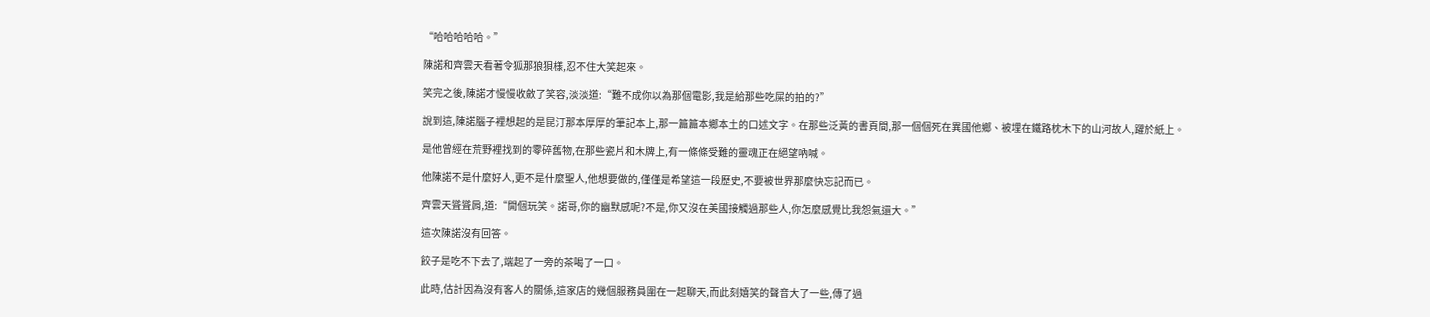“哈哈哈哈哈。”

陳諾和齊雲天看著令狐那狼狽樣,忍不住大笑起來。

笑完之後,陳諾才慢慢收斂了笑容,淡淡道:“難不成你以為那個電影,我是給那些吃屎的拍的?”

說到這,陳諾腦子裡想起的是昆汀那本厚厚的筆記本上,那一篇篇本鄉本土的口述文字。在那些泛黃的書頁間,那一個個死在異國他鄉、被埋在鐵路枕木下的山河故人,躍於紙上。

是他曾經在荒野裡找到的零碎舊物,在那些瓷片和木牌上,有一條條受難的靈魂正在絕望吶喊。

他陳諾不是什麼好人,更不是什麼聖人,他想要做的,僅僅是希望這一段歷史,不要被世界那麼快忘記而已。

齊雲天聳聳肩,道:“開個玩笑。諾哥,你的幽默感呢?不是,你又沒在美國接觸過那些人,你怎麼感覺比我怨氣還大。”

這次陳諾沒有回答。

餃子是吃不下去了,端起了一旁的茶喝了一口。

此時,估計因為沒有客人的關係,這家店的幾個服務員圍在一起聊天,而此刻嬉笑的聲音大了一些,傳了過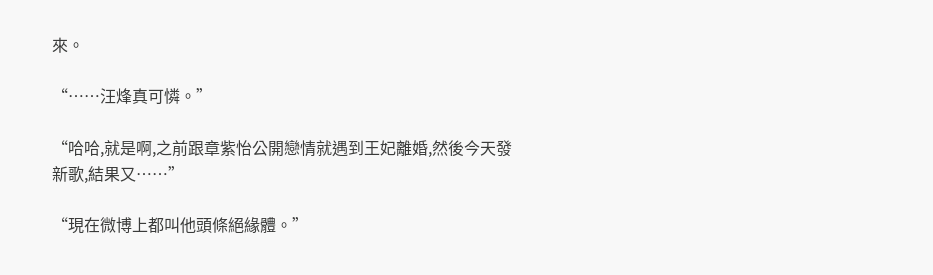來。

“……汪烽真可憐。”

“哈哈,就是啊,之前跟章紫怡公開戀情就遇到王妃離婚,然後今天發新歌,結果又……”

“現在微博上都叫他頭條絕緣體。”